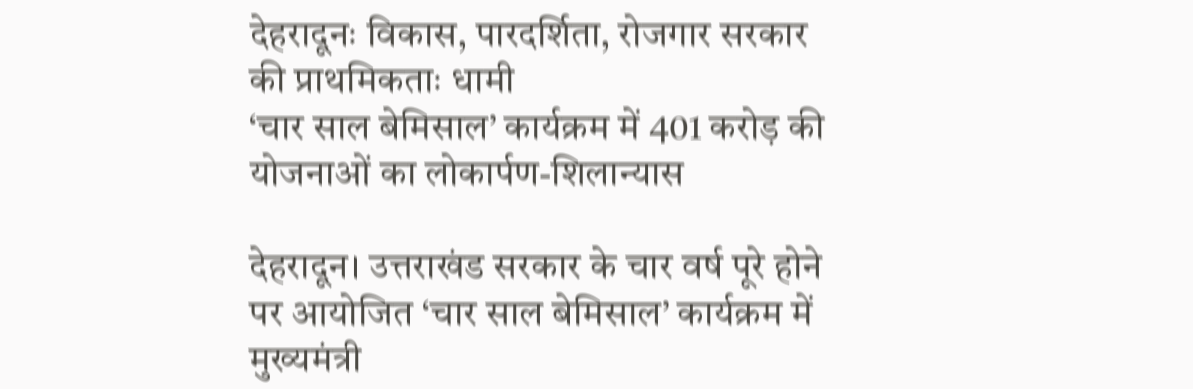देहरादूनः विकास, पारदर्शिता, रोजगार सरकार की प्राथमिकताः धामी
‘चार साल बेमिसाल’ कार्यक्रम में 401 करोड़ की योजनाओं का लोकार्पण-शिलान्यास

देहरादून। उत्तराखंड सरकार के चार वर्ष पूरे होने पर आयोजित ‘चार साल बेमिसाल’ कार्यक्रम में मुख्यमंत्री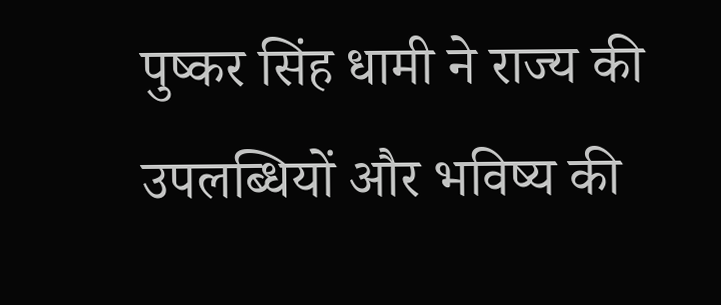पुष्कर सिंह धामी ने राज्य की उपलब्धियों और भविष्य की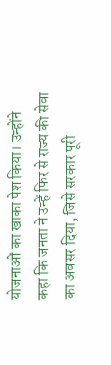योजनाओं का खाका पेश किया। उन्होंने कहा कि जनता ने उन्हें फिर से राज्य की सेवा का अवसर दिया, जिसे सरकार पूरी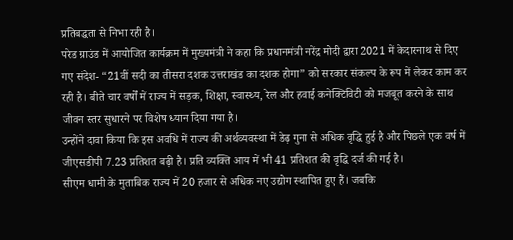प्रतिबद्धता से निभा रही है।
परेड ग्राउंड में आयोजित कार्यक्रम में मुख्यमंत्री ने कहा कि प्रधानमंत्री नरेंद्र मोदी द्वारा 2021 में केदारनाथ से दिए गए संदेश- “21वीं सदी का तीसरा दशक उत्तराखंड का दशक होगा” को सरकार संकल्प के रूप में लेकर काम कर रही है। बीते चार वर्षों में राज्य में सड़क, शिक्षा, स्वास्थ्य, रेल और हवाई कनेक्टिविटी को मजबूत करने के साथ जीवन स्तर सुधारने पर विशेष ध्यान दिया गया है।
उन्होंने दावा किया कि इस अवधि में राज्य की अर्थव्यवस्था में डेढ़ गुना से अधिक वृद्धि हुई है और पिछले एक वर्ष में जीएसडीपी 7.23 प्रतिशत बढ़ी है। प्रति व्यक्ति आय में भी 41 प्रतिशत की वृद्धि दर्ज की गई है।
सीएम धामी के मुताबिक राज्य में 20 हजार से अधिक नए उद्योग स्थापित हुए हैं। जबकि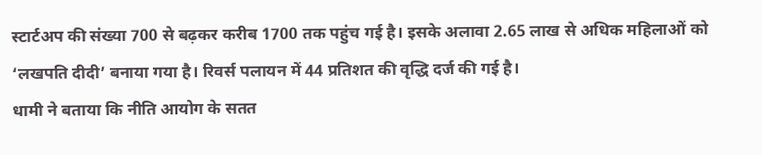स्टार्टअप की संख्या 700 से बढ़कर करीब 1700 तक पहुंच गई है। इसके अलावा 2.65 लाख से अधिक महिलाओं को ‘लखपति दीदी’ बनाया गया है। रिवर्स पलायन में 44 प्रतिशत की वृद्धि दर्ज की गई है।
धामी ने बताया कि नीति आयोग के सतत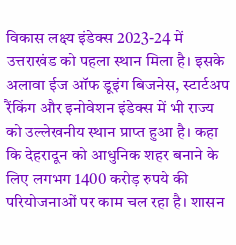विकास लक्ष्य इंडेक्स 2023-24 में उत्तराखंड को पहला स्थान मिला है। इसके अलावा ईज ऑफ डूइंग बिजनेस, स्टार्टअप रैंकिंग और इनोवेशन इंडेक्स में भी राज्य को उल्लेखनीय स्थान प्राप्त हुआ है। कहा कि देहरादून को आधुनिक शहर बनाने के लिए लगभग 1400 करोड़ रुपये की परियोजनाओं पर काम चल रहा है। शासन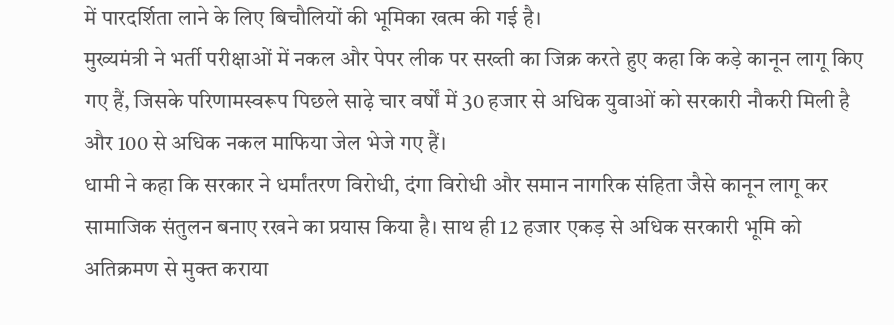में पारदर्शिता लाने के लिए बिचौलियों की भूमिका खत्म की गई है।
मुख्यमंत्री ने भर्ती परीक्षाओं में नकल और पेपर लीक पर सख्ती का जिक्र करते हुए कहा कि कड़े कानून लागू किए गए हैं, जिसके परिणामस्वरूप पिछले साढ़े चार वर्षों में 30 हजार से अधिक युवाओं को सरकारी नौकरी मिली है और 100 से अधिक नकल माफिया जेल भेजे गए हैं।
धामी ने कहा कि सरकार ने धर्मांतरण विरोधी, दंगा विरोधी और समान नागरिक संहिता जैसे कानून लागू कर सामाजिक संतुलन बनाए रखने का प्रयास किया है। साथ ही 12 हजार एकड़ से अधिक सरकारी भूमि को अतिक्रमण से मुक्त कराया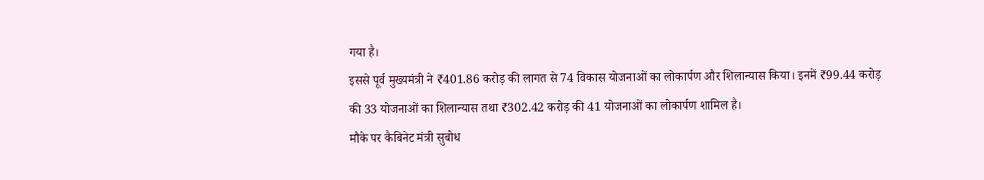गया है।
इससे पूर्व मुख्यमंत्री ने ₹401.86 करोड़ की लागत से 74 विकास योजनाओं का लोकार्पण और शिलान्यास किया। इनमें ₹99.44 करोड़ की 33 योजनाओं का शिलान्यास तथा ₹302.42 करोड़ की 41 योजनाओं का लोकार्पण शामिल है।
मौके पर कैबिनेट मंत्री सुबोध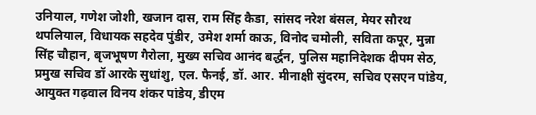उनियाल, गणेश जोशी, खजान दास, राम सिंह कैडा, सांसद नरेश बंसल, मेयर सौरथ थपलियाल, विधायक सहदेव पुंडीर, उमेश शर्मा काऊ, विनोद चमोली, सविता कपूर, मुन्ना सिंह चौहान, बृजभूषण गैरोला, मुख्य सचिव आनंद बर्द्धन, पुलिस महानिदेशक दीपम सेठ, प्रमुख सचिव डॉ आरके सुधांशु, एल. फैनई, डॉ. आर. मीनाक्षी सुंदरम, सचिव एसएन पांडेय, आयुक्त गढ़वाल विनय शंकर पांडेय, डीएम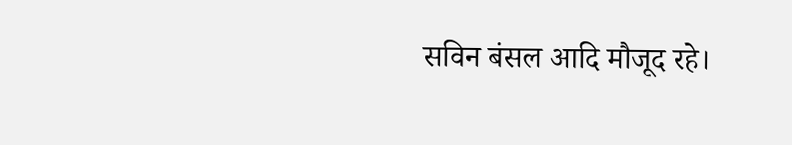सविन बंसल आदि मौजूद रहे।